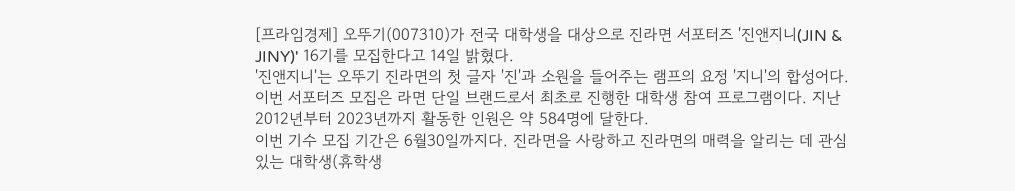[프라임경제] 오뚜기(007310)가 전국 대학생을 대상으로 진라면 서포터즈 '진앤지니(JIN & JINY)' 16기를 모집한다고 14일 밝혔다.
'진앤지니'는 오뚜기 진라면의 첫 글자 '진'과 소원을 들어주는 램프의 요정 '지니'의 합성어다. 이번 서포터즈 모집은 라면 단일 브랜드로서 최초로 진행한 대학생 참여 프로그램이다. 지난 2012년부터 2023년까지 활동한 인원은 약 584명에 달한다.
이번 기수 모집 기간은 6월30일까지다. 진라면을 사랑하고 진라면의 매력을 알리는 데 관심 있는 대학생(휴학생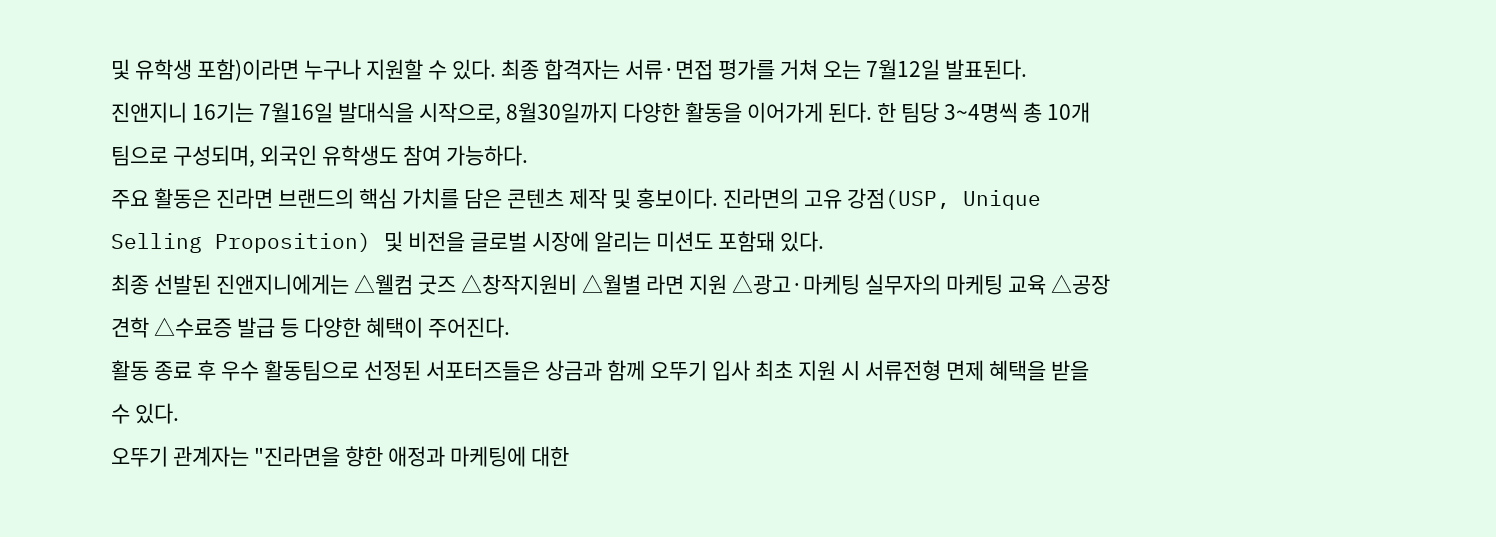및 유학생 포함)이라면 누구나 지원할 수 있다. 최종 합격자는 서류·면접 평가를 거쳐 오는 7월12일 발표된다.
진앤지니 16기는 7월16일 발대식을 시작으로, 8월30일까지 다양한 활동을 이어가게 된다. 한 팀당 3~4명씩 총 10개 팀으로 구성되며, 외국인 유학생도 참여 가능하다.
주요 활동은 진라면 브랜드의 핵심 가치를 담은 콘텐츠 제작 및 홍보이다. 진라면의 고유 강점(USP, Unique Selling Proposition) 및 비전을 글로벌 시장에 알리는 미션도 포함돼 있다.
최종 선발된 진앤지니에게는 △웰컴 굿즈 △창작지원비 △월별 라면 지원 △광고·마케팅 실무자의 마케팅 교육 △공장 견학 △수료증 발급 등 다양한 혜택이 주어진다.
활동 종료 후 우수 활동팀으로 선정된 서포터즈들은 상금과 함께 오뚜기 입사 최초 지원 시 서류전형 면제 혜택을 받을 수 있다.
오뚜기 관계자는 "진라면을 향한 애정과 마케팅에 대한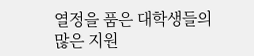열정을 품은 대학생들의 많은 지원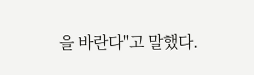을 바란다"고 말했다.